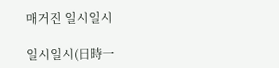매거진 일시일시

일시일시(日時一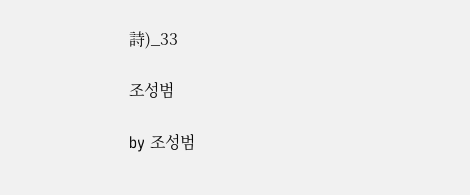詩)_33

조성범

by 조성범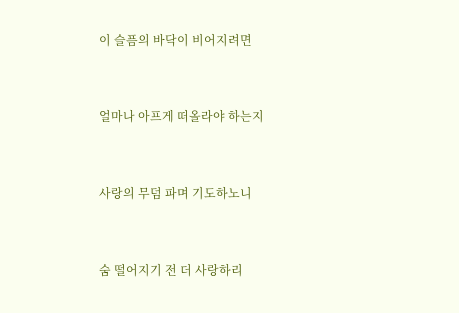이 슬픔의 바닥이 비어지려면


얼마나 아프게 떠올라야 하는지


사랑의 무덤 파며 기도하노니


숨 떨어지기 전 더 사랑하리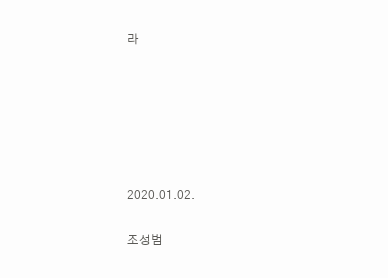라






2020.01.02.

조성범